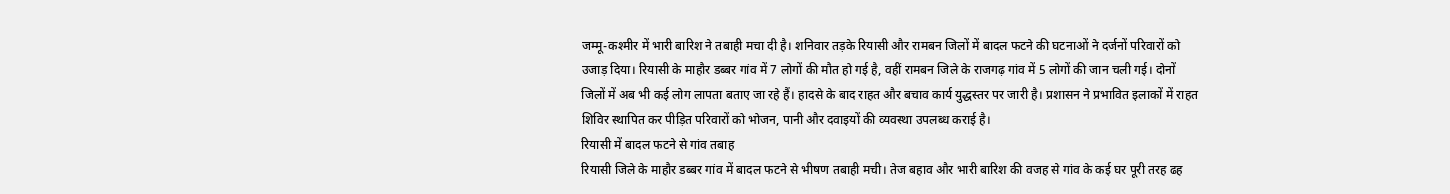जम्मू-कश्मीर में भारी बारिश ने तबाही मचा दी है। शनिवार तड़के रियासी और रामबन जिलों में बादल फटने की घटनाओं ने दर्जनों परिवारों को उजाड़ दिया। रियासी के माहौर डब्बर गांव में 7 लोगों की मौत हो गई है, वहीं रामबन जिले के राजगढ़ गांव में 5 लोगों की जान चली गई। दोनों जिलों में अब भी कई लोग लापता बताए जा रहे हैं। हादसे के बाद राहत और बचाव कार्य युद्धस्तर पर जारी है। प्रशासन ने प्रभावित इलाकों में राहत शिविर स्थापित कर पीड़ित परिवारों को भोजन, पानी और दवाइयों की व्यवस्था उपलब्ध कराई है।
रियासी में बादल फटने से गांव तबाह
रियासी जिले के माहौर डब्बर गांव में बादल फटने से भीषण तबाही मची। तेज बहाव और भारी बारिश की वजह से गांव के कई घर पूरी तरह ढह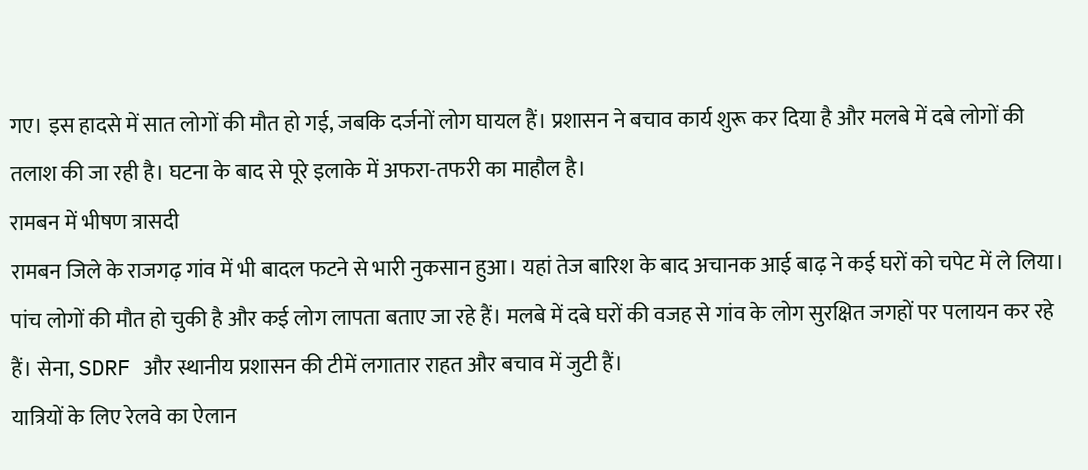गए। इस हादसे में सात लोगों की मौत हो गई, जबकि दर्जनों लोग घायल हैं। प्रशासन ने बचाव कार्य शुरू कर दिया है और मलबे में दबे लोगों की तलाश की जा रही है। घटना के बाद से पूरे इलाके में अफरा-तफरी का माहौल है।
रामबन में भीषण त्रासदी
रामबन जिले के राजगढ़ गांव में भी बादल फटने से भारी नुकसान हुआ। यहां तेज बारिश के बाद अचानक आई बाढ़ ने कई घरों को चपेट में ले लिया। पांच लोगों की मौत हो चुकी है और कई लोग लापता बताए जा रहे हैं। मलबे में दबे घरों की वजह से गांव के लोग सुरक्षित जगहों पर पलायन कर रहे हैं। सेना, SDRF और स्थानीय प्रशासन की टीमें लगातार राहत और बचाव में जुटी हैं।
यात्रियों के लिए रेलवे का ऐलान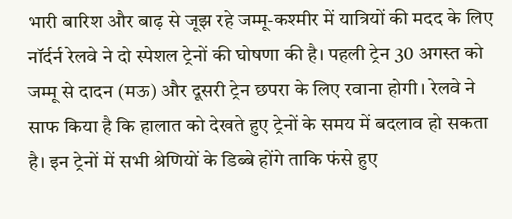भारी बारिश और बाढ़ से जूझ रहे जम्मू-कश्मीर में यात्रियों की मदद के लिए नॉर्दर्न रेलवे ने दो स्पेशल ट्रेनों की घोषणा की है। पहली ट्रेन 30 अगस्त को जम्मू से दादन (मऊ) और दूसरी ट्रेन छपरा के लिए रवाना होगी। रेलवे ने साफ किया है कि हालात को देखते हुए ट्रेनों के समय में बदलाव हो सकता है। इन ट्रेनों में सभी श्रेणियों के डिब्बे होंगे ताकि फंसे हुए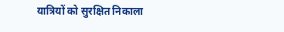यात्रियों को सुरक्षित निकाला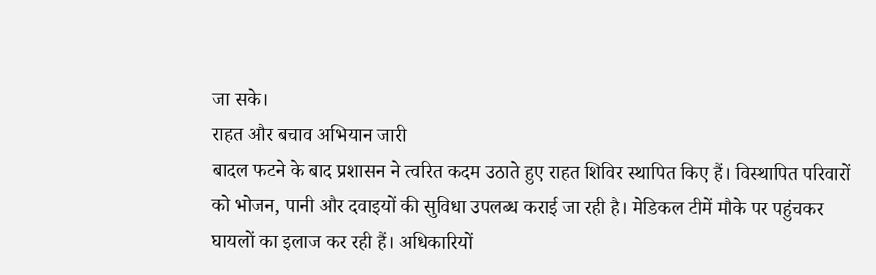जा सके।
राहत और बचाव अभियान जारी
बादल फटने के बाद प्रशासन ने त्वरित कदम उठाते हुए राहत शिविर स्थापित किए हैं। विस्थापित परिवारों को भोजन, पानी और दवाइयों की सुविधा उपलब्ध कराई जा रही है। मेडिकल टीमें मौके पर पहुंचकर घायलों का इलाज कर रही हैं। अधिकारियों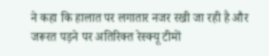ने कहा कि हालात पर लगातार नजर रखी जा रही है और जरूरत पड़ने पर अतिरिक्त रेस्क्यू टीमों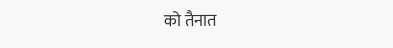को तैनात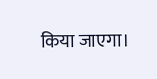किया जाएगा।